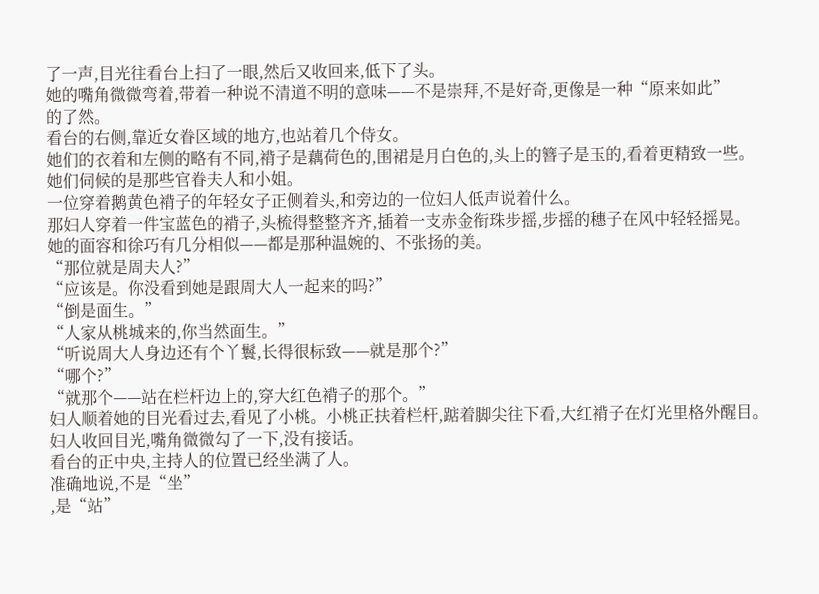了一声,目光往看台上扫了一眼,然后又收回来,低下了头。
她的嘴角微微弯着,带着一种说不清道不明的意味——不是崇拜,不是好奇,更像是一种“原来如此”
的了然。
看台的右侧,靠近女眷区域的地方,也站着几个侍女。
她们的衣着和左侧的略有不同,褙子是藕荷色的,围裙是月白色的,头上的簪子是玉的,看着更精致一些。
她们伺候的是那些官眷夫人和小姐。
一位穿着鹅黄色褙子的年轻女子正侧着头,和旁边的一位妇人低声说着什么。
那妇人穿着一件宝蓝色的褙子,头梳得整整齐齐,插着一支赤金衔珠步摇,步摇的穗子在风中轻轻摇晃。
她的面容和徐巧有几分相似——都是那种温婉的、不张扬的美。
“那位就是周夫人?”
“应该是。你没看到她是跟周大人一起来的吗?”
“倒是面生。”
“人家从桃城来的,你当然面生。”
“听说周大人身边还有个丫鬟,长得很标致——就是那个?”
“哪个?”
“就那个——站在栏杆边上的,穿大红色褙子的那个。”
妇人顺着她的目光看过去,看见了小桃。小桃正扶着栏杆,踮着脚尖往下看,大红褙子在灯光里格外醒目。
妇人收回目光,嘴角微微勾了一下,没有接话。
看台的正中央,主持人的位置已经坐满了人。
准确地说,不是“坐”
,是“站”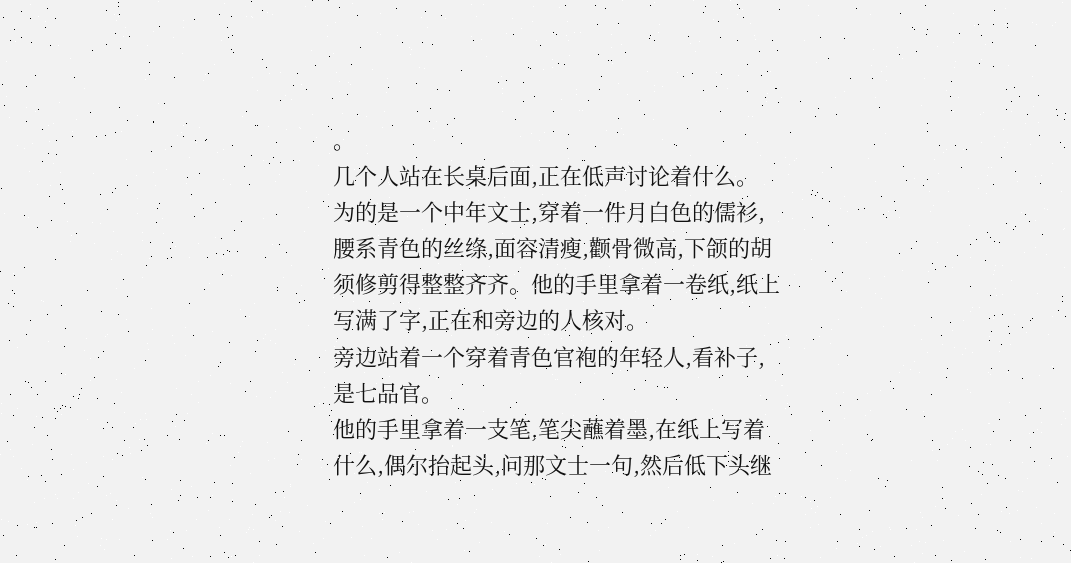。
几个人站在长桌后面,正在低声讨论着什么。
为的是一个中年文士,穿着一件月白色的儒衫,腰系青色的丝绦,面容清瘦,颧骨微高,下颌的胡须修剪得整整齐齐。他的手里拿着一卷纸,纸上写满了字,正在和旁边的人核对。
旁边站着一个穿着青色官袍的年轻人,看补子,是七品官。
他的手里拿着一支笔,笔尖蘸着墨,在纸上写着什么,偶尔抬起头,问那文士一句,然后低下头继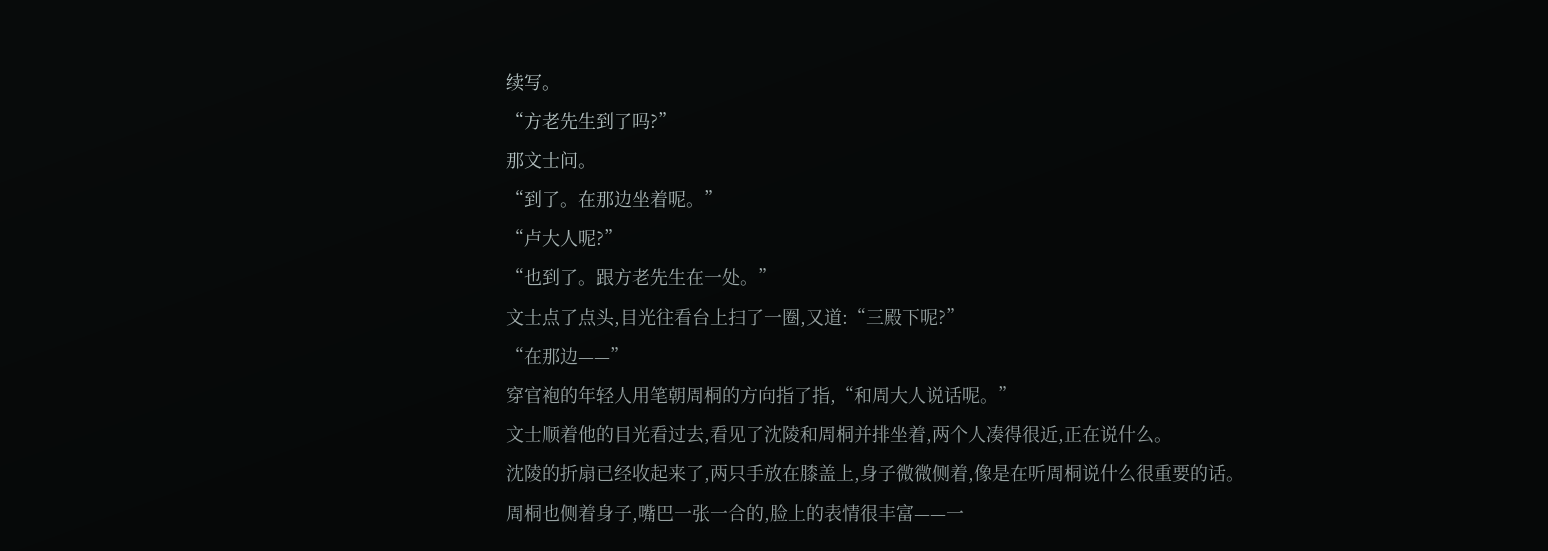续写。
“方老先生到了吗?”
那文士问。
“到了。在那边坐着呢。”
“卢大人呢?”
“也到了。跟方老先生在一处。”
文士点了点头,目光往看台上扫了一圈,又道:“三殿下呢?”
“在那边——”
穿官袍的年轻人用笔朝周桐的方向指了指,“和周大人说话呢。”
文士顺着他的目光看过去,看见了沈陵和周桐并排坐着,两个人凑得很近,正在说什么。
沈陵的折扇已经收起来了,两只手放在膝盖上,身子微微侧着,像是在听周桐说什么很重要的话。
周桐也侧着身子,嘴巴一张一合的,脸上的表情很丰富——一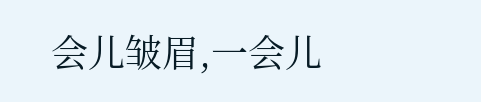会儿皱眉,一会儿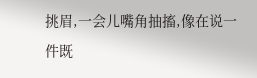挑眉,一会儿嘴角抽搐,像在说一件既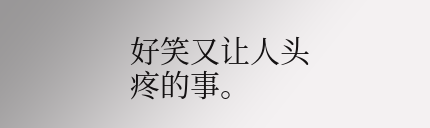好笑又让人头疼的事。